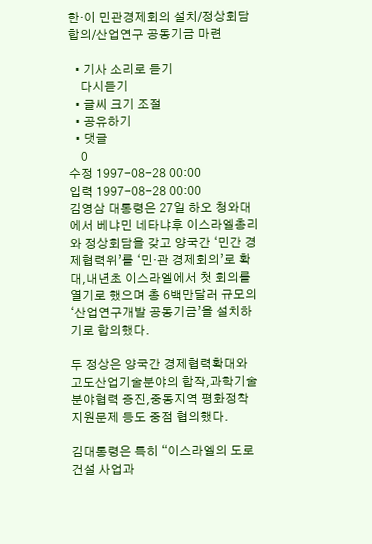한·이 민관경제회의 설치/정상회담 합의/산업연구 공동기금 마련

  • 기사 소리로 듣기
    다시듣기
  • 글씨 크기 조절
  • 공유하기
  • 댓글
    0
수정 1997-08-28 00:00
입력 1997-08-28 00:00
김영삼 대통령은 27일 하오 청와대에서 베냐민 네타냐후 이스라엘총리와 정상회담을 갖고 양국간 ‘민간 경제협력위’를 ‘민·관 경제회의’로 확대,내년초 이스라엘에서 첫 회의를 열기로 했으며 총 6백만달러 규모의 ‘산업연구개발 공동기금’을 설치하기로 합의했다.

두 정상은 양국간 경제협력확대와 고도산업기술분야의 합작,과학기술분야협력 증진,중동지역 평화정착 지원문제 등도 중점 협의했다.

김대통령은 특히 “이스라엘의 도로건설 사업과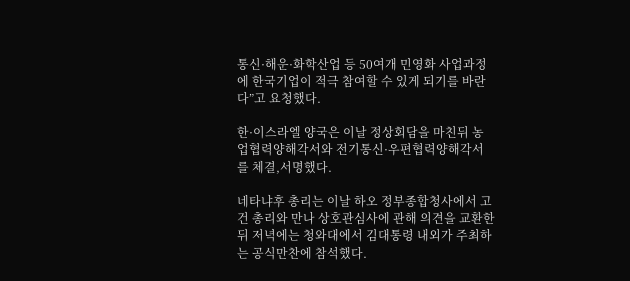통신·해운·화학산업 등 50여개 민영화 사업과정에 한국기업이 적극 참여할 수 있게 되기를 바란다”고 요청했다.

한·이스라엘 양국은 이날 정상회담을 마친뒤 농업협력양해각서와 전기통신·우편협력양해각서를 체결,서명했다.

네타냐후 총리는 이날 하오 정부종합청사에서 고건 총리와 만나 상호관심사에 관해 의견을 교환한 뒤 저녁에는 청와대에서 김대통령 내외가 주최하는 공식만찬에 참석했다.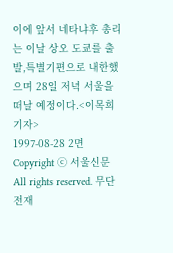이에 앞서 네타냐후 총리는 이날 상오 도쿄를 출발,특별기편으로 내한했으며 28일 저녁 서울을 떠날 예정이다.<이목희 기자>
1997-08-28 2면
Copyright ⓒ 서울신문 All rights reserved. 무단 전재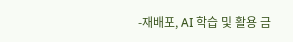-재배포, AI 학습 및 활용 금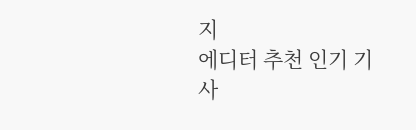지
에디터 추천 인기 기사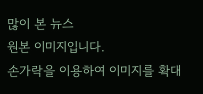많이 본 뉴스
원본 이미지입니다.
손가락을 이용하여 이미지를 확대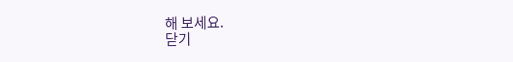해 보세요.
닫기